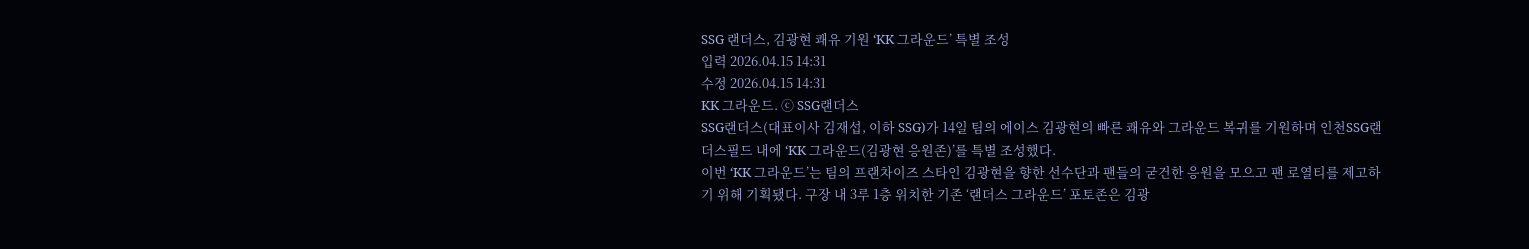SSG 랜더스, 김광현 쾌유 기원 ‘KK 그라운드’ 특별 조성
입력 2026.04.15 14:31
수정 2026.04.15 14:31
KK 그라운드. ⓒ SSG랜더스
SSG랜더스(대표이사 김재섭, 이하 SSG)가 14일 팀의 에이스 김광현의 빠른 쾌유와 그라운드 복귀를 기원하며 인천SSG랜더스필드 내에 ‘KK 그라운드(김광현 응원존)’를 특별 조성했다.
이번 ‘KK 그라운드’는 팀의 프랜차이즈 스타인 김광현을 향한 선수단과 팬들의 굳건한 응원을 모으고 팬 로열티를 제고하기 위해 기획됐다. 구장 내 3루 1층 위치한 기존 ‘랜더스 그라운드’ 포토존은 김광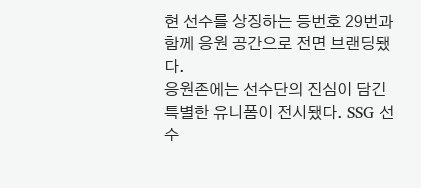현 선수를 상징하는 등번호 29번과 함께 응원 공간으로 전면 브랜딩됐다.
응원존에는 선수단의 진심이 담긴 특별한 유니폼이 전시됐다. SSG 선수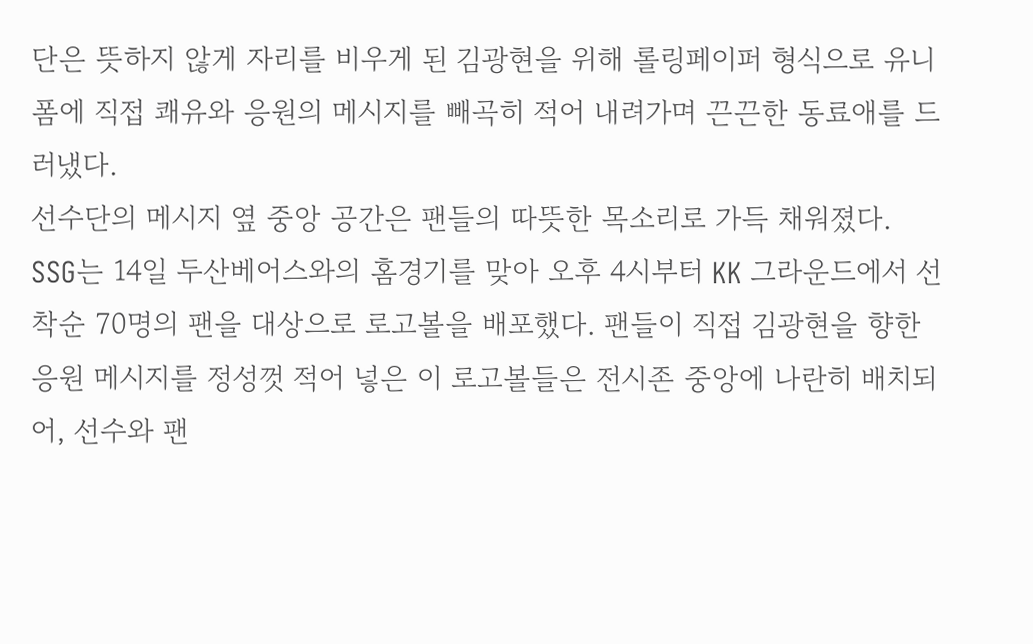단은 뜻하지 않게 자리를 비우게 된 김광현을 위해 롤링페이퍼 형식으로 유니폼에 직접 쾌유와 응원의 메시지를 빼곡히 적어 내려가며 끈끈한 동료애를 드러냈다.
선수단의 메시지 옆 중앙 공간은 팬들의 따뜻한 목소리로 가득 채워졌다. SSG는 14일 두산베어스와의 홈경기를 맞아 오후 4시부터 KK 그라운드에서 선착순 70명의 팬을 대상으로 로고볼을 배포했다. 팬들이 직접 김광현을 향한 응원 메시지를 정성껏 적어 넣은 이 로고볼들은 전시존 중앙에 나란히 배치되어, 선수와 팬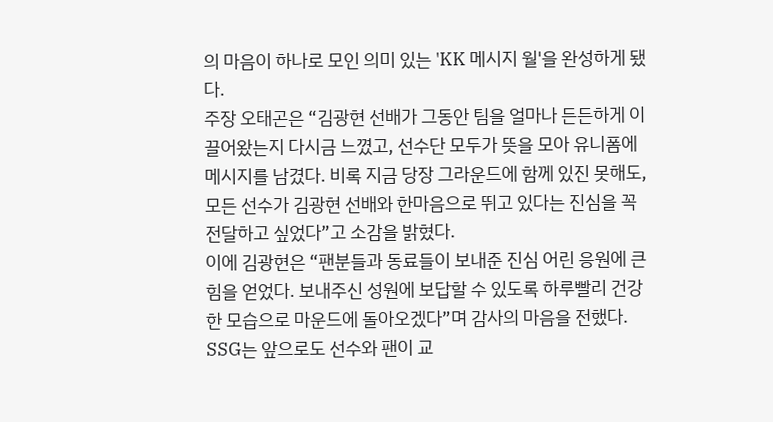의 마음이 하나로 모인 의미 있는 'KK 메시지 월'을 완성하게 됐다.
주장 오태곤은 “김광현 선배가 그동안 팀을 얼마나 든든하게 이끌어왔는지 다시금 느꼈고, 선수단 모두가 뜻을 모아 유니폼에 메시지를 남겼다. 비록 지금 당장 그라운드에 함께 있진 못해도, 모든 선수가 김광현 선배와 한마음으로 뛰고 있다는 진심을 꼭 전달하고 싶었다”고 소감을 밝혔다.
이에 김광현은 “팬분들과 동료들이 보내준 진심 어린 응원에 큰 힘을 얻었다. 보내주신 성원에 보답할 수 있도록 하루빨리 건강한 모습으로 마운드에 돌아오겠다”며 감사의 마음을 전했다.
SSG는 앞으로도 선수와 팬이 교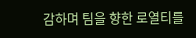감하며 팀을 향한 로열티를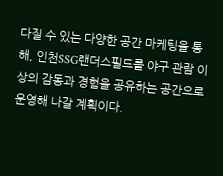다질 수 있는 다양한 공간 마케팅을 통해, 인천SSG랜더스필드를 야구 관람 이상의 감동과 경험을 공유하는 공간으로 운영해 나갈 계획이다.